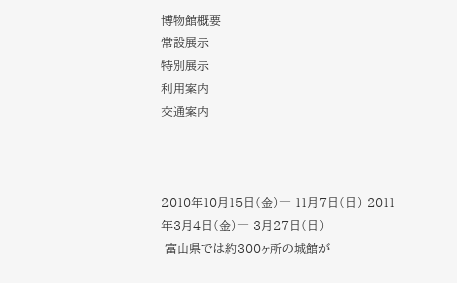博物館概要
常設展示
特別展示
利用案内
交通案内



2010年10月15日(金)― 11月7日(日) 2011年3月4日(金)― 3月27日(日)
 富山県では約300ヶ所の城館が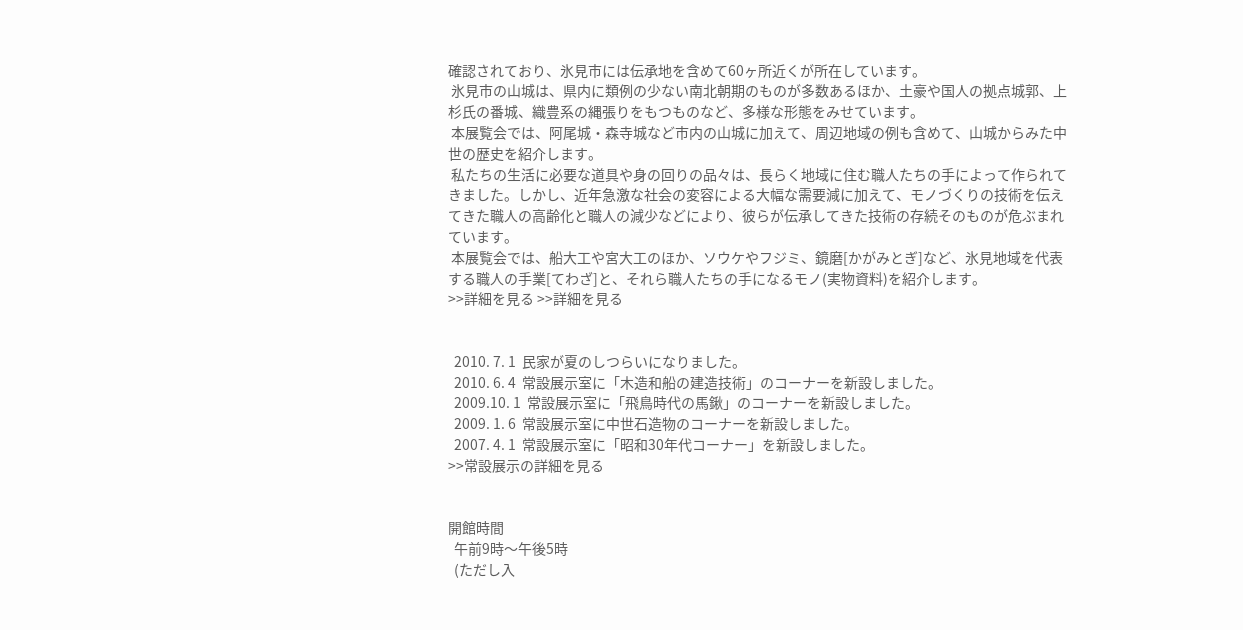確認されており、氷見市には伝承地を含めて60ヶ所近くが所在しています。
 氷見市の山城は、県内に類例の少ない南北朝期のものが多数あるほか、土豪や国人の拠点城郭、上杉氏の番城、織豊系の縄張りをもつものなど、多様な形態をみせています。
 本展覧会では、阿尾城・森寺城など市内の山城に加えて、周辺地域の例も含めて、山城からみた中世の歴史を紹介します。
 私たちの生活に必要な道具や身の回りの品々は、長らく地域に住む職人たちの手によって作られてきました。しかし、近年急激な社会の変容による大幅な需要減に加えて、モノづくりの技術を伝えてきた職人の高齢化と職人の減少などにより、彼らが伝承してきた技術の存続そのものが危ぶまれています。
 本展覧会では、船大工や宮大工のほか、ソウケやフジミ、鏡磨[かがみとぎ]など、氷見地域を代表する職人の手業[てわざ]と、それら職人たちの手になるモノ(実物資料)を紹介します。
>>詳細を見る >>詳細を見る


  2010. 7. 1  民家が夏のしつらいになりました。
  2010. 6. 4  常設展示室に「木造和船の建造技術」のコーナーを新設しました。
  2009.10. 1  常設展示室に「飛鳥時代の馬鍬」のコーナーを新設しました。
  2009. 1. 6  常設展示室に中世石造物のコーナーを新設しました。
  2007. 4. 1  常設展示室に「昭和30年代コーナー」を新設しました。
>>常設展示の詳細を見る


開館時間
  午前9時〜午後5時
  (ただし入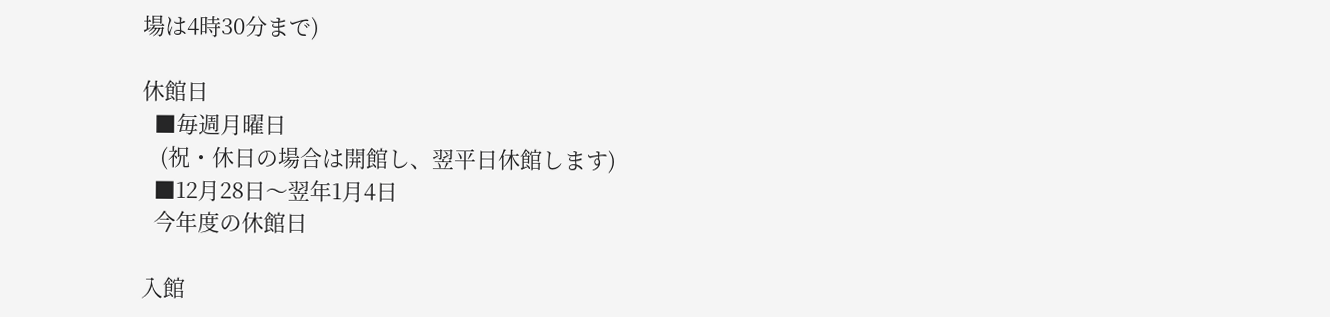場は4時30分まで)

休館日
  ■毎週月曜日
   (祝・休日の場合は開館し、翌平日休館します)
  ■12月28日〜翌年1月4日
  今年度の休館日

入館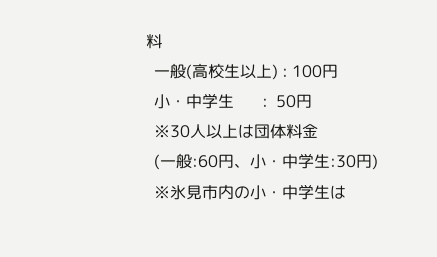料
  一般(高校生以上) : 100円
  小・中学生       :  50円
  ※30人以上は団体料金
  (一般:60円、小・中学生:30円)
  ※氷見市内の小・中学生は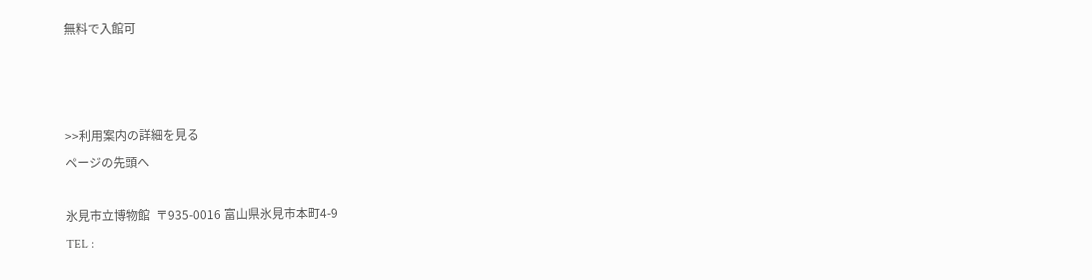無料で入館可



>>利用案内の詳細を見る
ページの先頭へ

氷見市立博物館  〒935-0016 富山県氷見市本町4-9
TEL :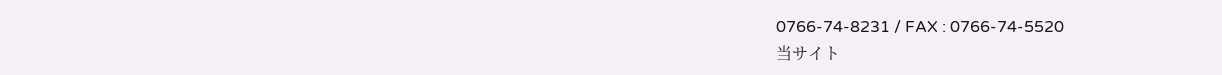0766-74-8231 / FAX : 0766-74-5520
当サイト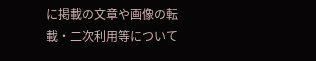に掲載の文章や画像の転載・二次利用等について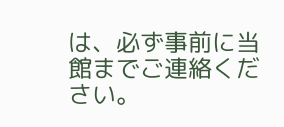は、必ず事前に当館までご連絡ください。